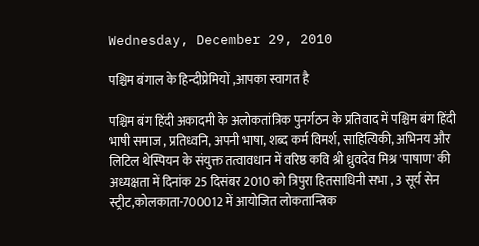Wednesday, December 29, 2010

पश्चिम बंगाल के हिन्दीप्रेमियों ,आपका स्वागत है

पश्चिम बंग हिंदी अकादमी के अलोकतांत्रिक पुनर्गठन के प्रतिवाद में पश्चिम बंग हिंदी भाषी समाज , प्रतिध्वनि, अपनी भाषा, शब्द कर्म विमर्श, साहित्यिकी, अभिनय और लिटिल थेस्पियन के संयुक्त तत्वावधान में वरिष्ठ कवि श्री ध्रुवदेव मिश्र 'पाषाण' की अध्यक्षता में दिनांक 25 दिसंबर 2010 को त्रिपुरा हितसाधिनी सभा , 3 सूर्य सेन स्ट्रीट,कोलकाता-700012 में आयोजित लोकतान्त्रिक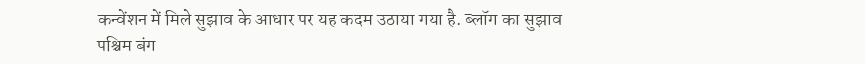कन्वेंशन में मिले सुझाव के आधार पर यह कदम उठाया गया है. ब्लॉग का सुझाव पश्चिम बंग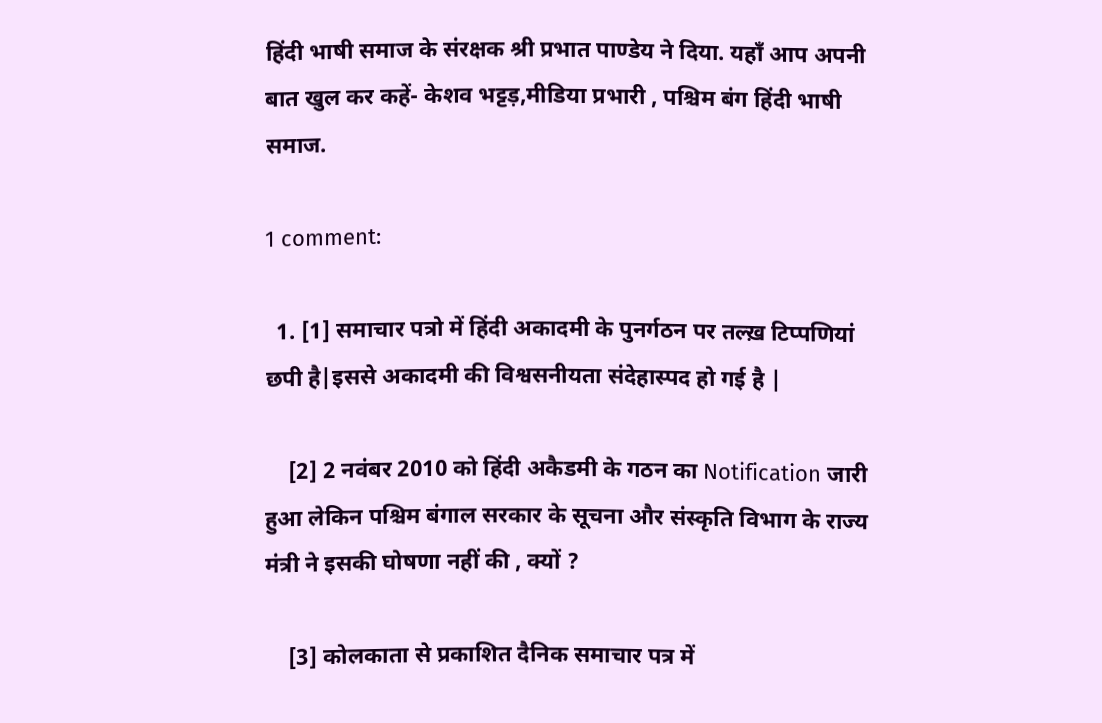हिंदी भाषी समाज के संरक्षक श्री प्रभात पाण्डेय ने दिया. यहाँ आप अपनी बात खुल कर कहें- केशव भट्टड़,मीडिया प्रभारी , पश्चिम बंग हिंदी भाषी समाज.

1 comment:

  1. [1] समाचार पत्रो में हिंदी अकादमी के पुनर्गठन पर तल्ख़ टिप्पणियां छपी है|इससे अकादमी की विश्वसनीयता संदेहास्पद हो गई है |

    [2] 2 नवंबर 2010 को हिंदी अकैडमी के गठन का Notification जारी हुआ लेकिन पश्चिम बंगाल सरकार के सूचना और संस्कृति विभाग के राज्य मंत्री ने इसकी घोषणा नहीं की , क्यों ?

    [3] कोलकाता से प्रकाशित दैनिक समाचार पत्र में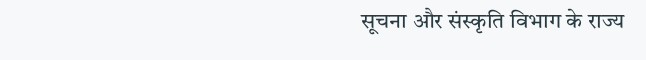सूचना और संस्कृति विभाग के राज्य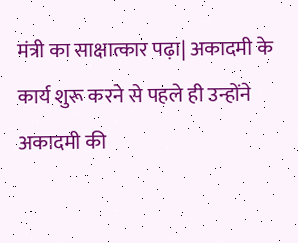मंत्री का साक्षात्कार पढ़ा| अकादमी के कार्य शुरू करने से पहले ही उन्होंने अकादमी की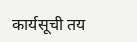कार्यसूची तय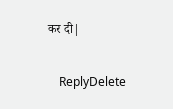कर दी|

    ReplyDelete